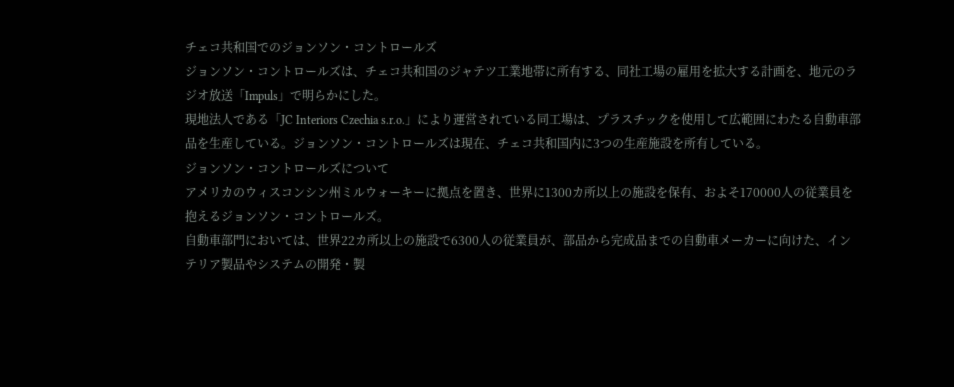チェコ共和国でのジョンソン・コントロールズ
ジョンソン・コントロールズは、チェコ共和国のジャテツ工業地帯に所有する、同社工場の雇用を拡大する計画を、地元のラジオ放送「Impuls」で明らかにした。
現地法人である「JC Interiors Czechia s.r.o.」により運営されている同工場は、プラスチックを使用して広範囲にわたる自動車部品を生産している。ジョンソン・コントロールズは現在、チェコ共和国内に3つの生産施設を所有している。
ジョンソン・コントロールズについて
アメリカのウィスコンシン州ミルウォーキーに拠点を置き、世界に1300カ所以上の施設を保有、およそ170000人の従業員を抱えるジョンソン・コントロールズ。
自動車部門においては、世界22カ所以上の施設で6300人の従業員が、部品から完成品までの自動車メーカーに向けた、インテリア製品やシステムの開発・製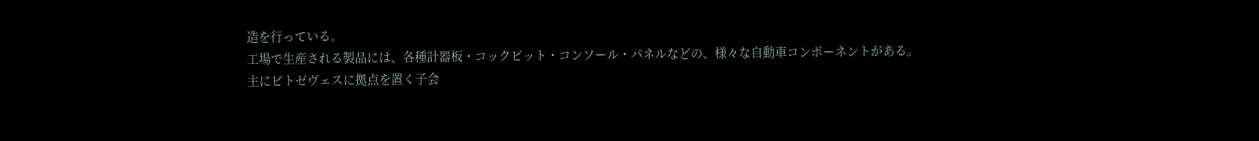造を行っている。
工場で生産される製品には、各種計器板・コックピット・コンソール・パネルなどの、様々な自動車コンポーネントがある。
主にビトゼヴェスに拠点を置く子会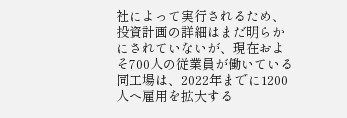社によって実行されるため、投資計画の詳細はまだ明らかにされていないが、現在およそ700人の従業員が働いている同工場は、2022年までに1200人へ雇用を拡大する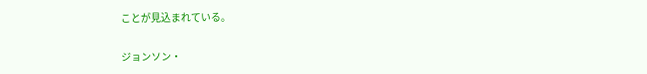ことが見込まれている。

ジョンソン・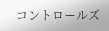コントロールズ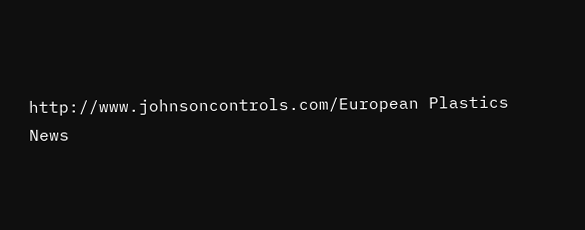http://www.johnsoncontrols.com/European Plastics News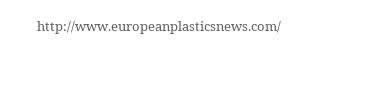http://www.europeanplasticsnews.com/